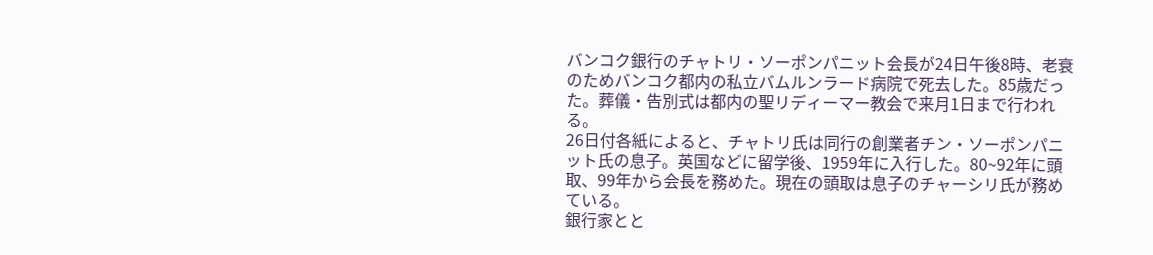バンコク銀行のチャトリ・ソーポンパニット会長が24日午後8時、老衰のためバンコク都内の私立バムルンラード病院で死去した。85歳だった。葬儀・告別式は都内の聖リディーマー教会で来月1日まで行われる。
26日付各紙によると、チャトリ氏は同行の創業者チン・ソーポンパニット氏の息子。英国などに留学後、1959年に入行した。80~92年に頭取、99年から会長を務めた。現在の頭取は息子のチャーシリ氏が務めている。
銀行家とと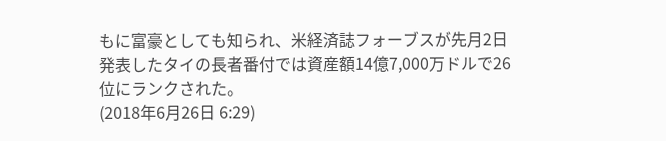もに富豪としても知られ、米経済誌フォーブスが先月2日発表したタイの長者番付では資産額14億7,000万ドルで26位にランクされた。
(2018年6月26日 6:29)